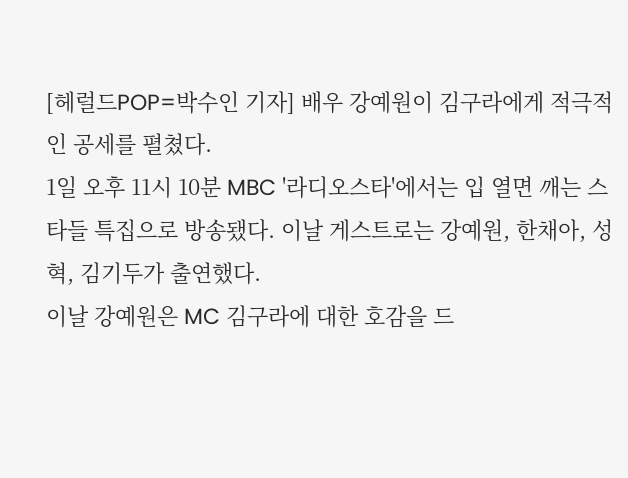[헤럴드POP=박수인 기자] 배우 강예원이 김구라에게 적극적인 공세를 펼쳤다.
1일 오후 11시 10분 MBC '라디오스타'에서는 입 열면 깨는 스타들 특집으로 방송됐다. 이날 게스트로는 강예원, 한채아, 성혁, 김기두가 출연했다.
이날 강예원은 MC 김구라에 대한 호감을 드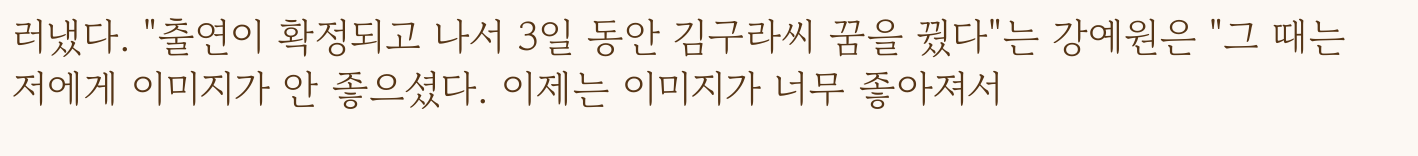러냈다. "출연이 확정되고 나서 3일 동안 김구라씨 꿈을 꿨다"는 강예원은 "그 때는 저에게 이미지가 안 좋으셨다. 이제는 이미지가 너무 좋아져서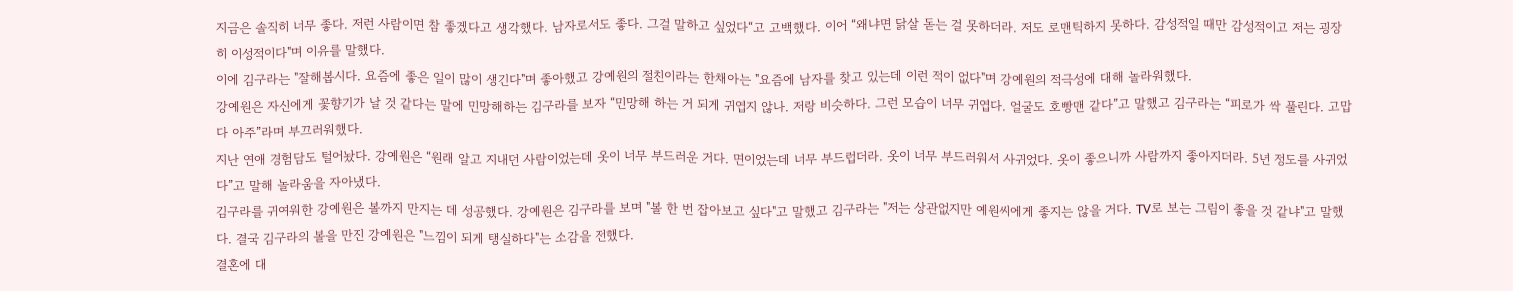지금은 솔직히 너무 좋다. 저런 사람이면 참 좋겠다고 생각했다. 남자로서도 좋다. 그걸 말하고 싶었다“고 고백했다. 이어 “왜냐면 닭살 돋는 걸 못하더라. 저도 로맨틱하지 못하다. 감성적일 때만 감성적이고 저는 굉장히 이성적이다"며 이유를 말했다.
이에 김구라는 "잘해봅시다. 요즘에 좋은 일이 많이 생긴다"며 좋아했고 강예원의 절친이라는 한채아는 "요즘에 남자를 찾고 있는데 이런 적이 없다"며 강예원의 적극성에 대해 놀라워했다.
강예원은 자신에게 꽃향기가 날 것 같다는 말에 민망해하는 김구라를 보자 “민망해 하는 거 되게 귀엽지 않나. 저랑 비슷하다. 그런 모습이 너무 귀엽다. 얼굴도 호빵맨 같다”고 말했고 김구라는 “피로가 싹 풀린다. 고맙다 아주”라며 부끄러워했다.
지난 연애 경험담도 털어놨다. 강예원은 “원래 알고 지내던 사람이었는데 옷이 너무 부드러운 거다. 면이었는데 너무 부드럽더라. 옷이 너무 부드러워서 사귀었다. 옷이 좋으니까 사람까지 좋아지더라. 5년 정도를 사귀었다”고 말해 놀라움을 자아냈다.
김구라를 귀여워한 강예원은 볼까지 만지는 데 성공했다. 강예원은 김구라를 보며 "볼 한 번 잡아보고 싶다"고 말했고 김구라는 "저는 상관없지만 예원씨에게 좋지는 않을 거다. TV로 보는 그림이 좋을 것 같냐"고 말했다. 결국 김구라의 볼을 만진 강예원은 "느낌이 되게 탱실하다"는 소감을 전했다.
결혼에 대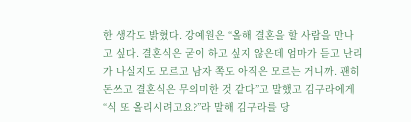한 생각도 밝혔다. 강예원은 “올해 결혼을 할 사람을 만나고 싶다. 결혼식은 굳이 하고 싶지 않은데 엄마가 듣고 난리가 나실지도 모르고 남자 쪽도 아직은 모르는 거니까. 괜히 돈쓰고 결혼식은 무의미한 것 같다”고 말했고 김구라에게 “식 또 올리시려고요?”라 말해 김구라를 당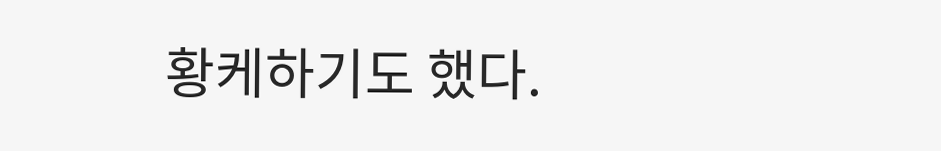황케하기도 했다.